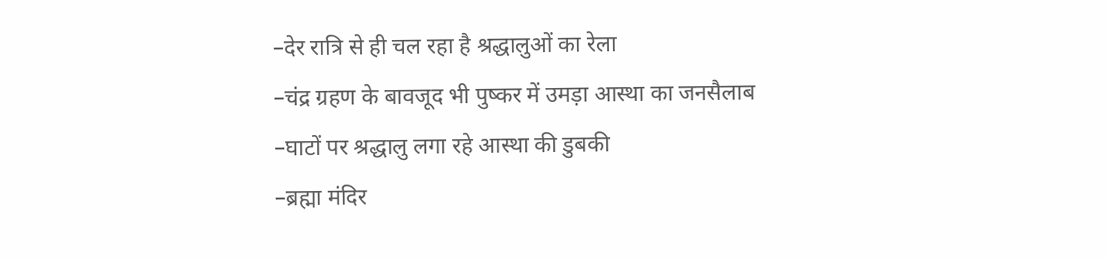–देर रात्रि से ही चल रहा है श्रद्धालुओं का रेला
–चंद्र ग्रहण के बावजूद भी पुष्कर में उमड़ा आस्था का जनसैलाब
–घाटों पर श्रद्धालु लगा रहे आस्था की डुबकी
–ब्रह्मा मंदिर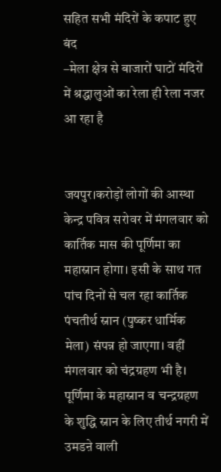सहित सभी मंदिरों के कपाट हुए बंद
–मेला क्षेत्र से बाजारों घाटों मंदिरों में श्रद्धालुओं का रेला ही रेला नजर आ रहा है


जयपुर।करोड़ों लोगों की आस्था केन्द्र पवित्र सरोवर में मंगलवार को कार्तिक मास की पूर्णिमा का महास्नान होगा। इसी के साथ गत पांच दिनों से चल रहा कार्तिक पंचतीर्थ स्नान (पुष्कर धार्मिक मेला) संपन्न हो जाएगा। वहीं मंगलवार को चंद्रग्रहण भी है। पूर्णिमा के महास्नान व चन्द्रग्रहण के शुद्धि स्नान के लिए तीर्थ नगरी में उमडऩे वाली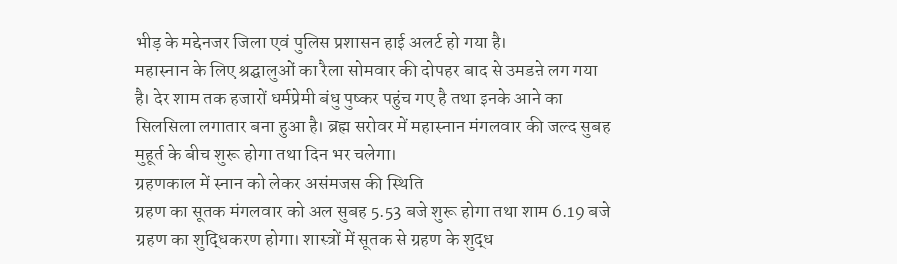भीड़ के मद्देनजर जिला एवं पुलिस प्रशासन हाई अलर्ट हो गया है।
महास्नान के लिए श्रद्घालुओं का रैला सोमवार की दोपहर बाद से उमडऩे लग गया है। देर शाम तक हजारों धर्मप्रेमी बंधु पुष्कर पहुंच गए है तथा इनके आने का सिलसिला लगातार बना हुआ है। ब्रह्म सरोवर में महास्नान मंगलवार की जल्द सुबह मुहूर्त के बीच शुरू होगा तथा दिन भर चलेगा।
ग्रहणकाल में स्नान को लेकर असंमजस की स्थिति
ग्रहण का सूतक मंगलवार को अल सुबह 5.53 बजे शुरू होगा तथा शाम 6.19 बजे ग्रहण का शुद्धिकरण होगा। शास्त्रों में सूतक से ग्रहण के शुद्ध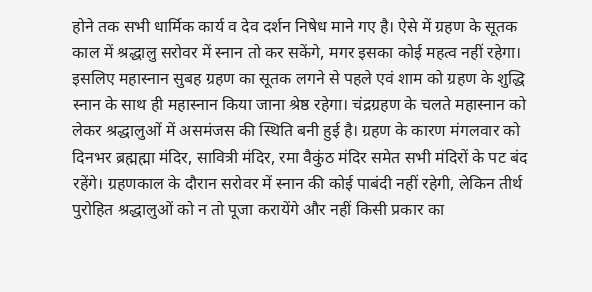होने तक सभी धार्मिक कार्य व देव दर्शन निषेध माने गए है। ऐसे में ग्रहण के सूतक काल में श्रद्धालु सरोवर में स्नान तो कर सकेंगे, मगर इसका कोई महत्व नहीं रहेगा। इसलिए महास्नान सुबह ग्रहण का सूतक लगने से पहले एवं शाम को ग्रहण के शुद्धि स्नान के साथ ही महास्नान किया जाना श्रेष्ठ रहेगा। चंद्रग्रहण के चलते महास्नान को लेकर श्रद्धालुओं में असमंजस की स्थिति बनी हुई है। ग्रहण के कारण मंगलवार को दिनभर ब्रह्मह्मा मंदिर, सावित्री मंदिर, रमा वैकुंठ मंदिर समेत सभी मंदिरों के पट बंद रहेंगे। ग्रहणकाल के दौरान सरोवर में स्नान की कोई पाबंदी नहीं रहेगी, लेकिन तीर्थ पुरोहित श्रद्धालुओं को न तो पूजा करायेंगे और नहीं किसी प्रकार का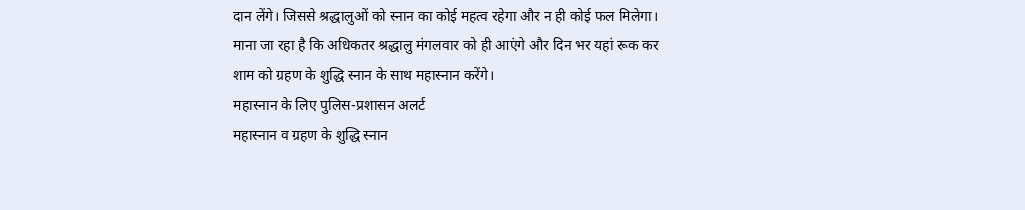दान लेंगे। जिससे श्रद्धालुओं को स्नान का कोई महत्व रहेगा और न ही कोई फल मिलेगा। माना जा रहा है कि अधिकतर श्रद्धालु मंगलवार को ही आएंगे और दिन भर यहां रूक कर शाम को ग्रहण के शुद्धि स्नान के साथ महास्नान करेंगे।
महास्नान के लिए पुलिस-प्रशासन अलर्ट
महास्नान व ग्रहण के शुद्धि स्नान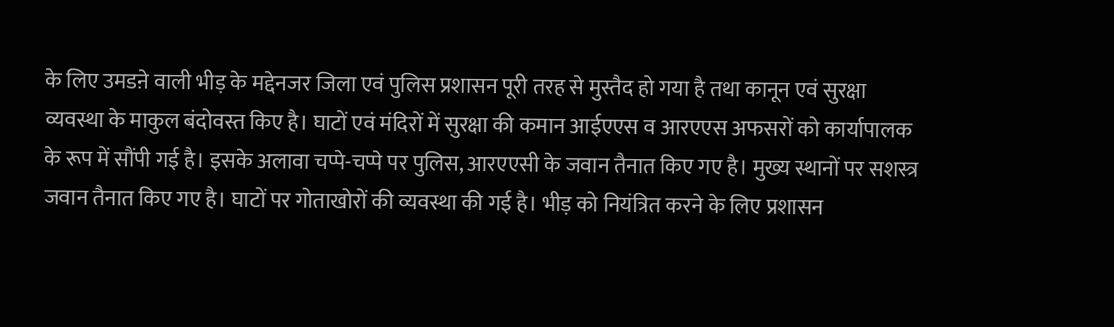के लिए उमडऩे वाली भीड़ के मद्देनजर जिला एवं पुलिस प्रशासन पूरी तरह से मुस्तैद हो गया है तथा कानून एवं सुरक्षा व्यवस्था के माकुल बंदोवस्त किए है। घाटों एवं मंदिरों में सुरक्षा की कमान आईएएस व आरएएस अफसरों को कार्यापालक के रूप में सौंपी गई है। इसके अलावा चप्पे-चप्पे पर पुलिस, आरएएसी के जवान तैनात किए गए है। मुख्य स्थानों पर सशस्त्र जवान तैनात किए गए है। घाटों पर गोताखोरों की व्यवस्था की गई है। भीड़ को नियंत्रित करने के लिए प्रशासन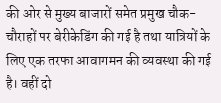की ओर से मुख्य बाजारों समेत प्रमुख चौक-चौराहों पर बेरीकेडिंग की गई है तथा यात्रियों के लिए एक तरफा आवागमन की व्यवस्था की गई है। वहीं दो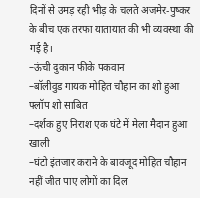दिनों से उमड़ रही भीड़ के चलते अजमेर-पुष्कर के बीच एक तरफा यातायात की भी व्यवस्था की गई है।
–ऊंची दुकान फीके पकवान
–बॉलीवुड गायक मोहित चौहान का शो हुआ फ्लॉप शो साबित
–दर्शक हुए निराश एक घंटे में मेला मैदान हुआ खाली
–घंटो इंतजार कराने के बावजूद मोहित चौहान नहीं जीत पाए लोगों का दिल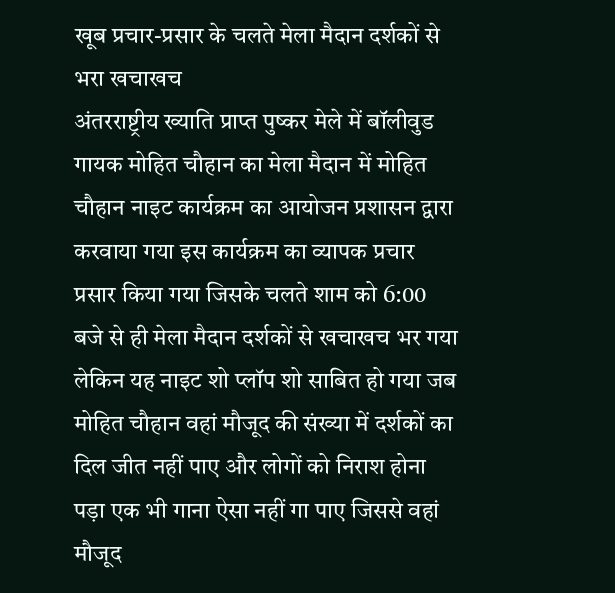खूब प्रचार-प्रसार के चलते मेला मैदान दर्शकों से भरा खचाखच
अंतरराष्ट्रीय ख्याति प्राप्त पुष्कर मेले में बॉलीवुड गायक मोहित चौहान का मेला मैदान में मोहित चौहान नाइट कार्यक्रम का आयोजन प्रशासन द्वारा करवाया गया इस कार्यक्रम का व्यापक प्रचार प्रसार किया गया जिसके चलते शाम को 6:00 बजे से ही मेला मैदान दर्शकों से खचाखच भर गया लेकिन यह नाइट शो प्लॉप शो साबित हो गया जब मोहित चौहान वहां मौजूद की संख्या में दर्शकों का दिल जीत नहीं पाए और लोगों को निराश होना पड़ा एक भी गाना ऐसा नहीं गा पाए जिससे वहां मौजूद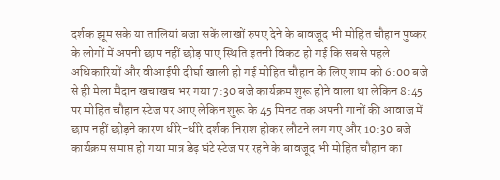दर्शक झूम सके या तालियां बजा सकें लाखों रुपए देने के बावजूद भी मोहित चौहान पुष्कर के लोगों में अपनी छाप नहीं छोड़ पाए स्थिति इतनी विकट हो गई कि सबसे पहले अधिकारियों और वीआईपी दीर्घा खाली हो गई मोहित चौहान के लिए शाम को 6:00 बजे से ही मेला मैदान खचाखच भर गया 7:30 बजे कार्यक्रम शुरू होने वाला था लेकिन 8:45 पर मोहित चौहान स्टेज पर आए लेकिन शुरू के 45 मिनट तक अपनी गानों की आवाज में छाप नहीं छोड़ने कारण धीरे-धीरे दर्शक निराश होकर लौटने लग गए और 10:30 बजे कार्यक्रम समाप्त हो गया मात्र डेढ़ घंटे स्टेज पर रहने के बावजूद भी मोहित चौहान का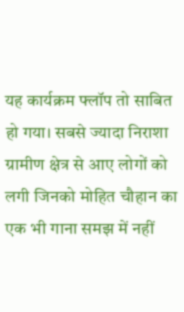यह कार्यक्रम फ्लॉप तो साबित हो गया। सबसे ज्यादा निराशा ग्रामीण क्षेत्र से आए लोगों को लगी जिनको मोहित चौहान का एक भी गाना समझ में नहीं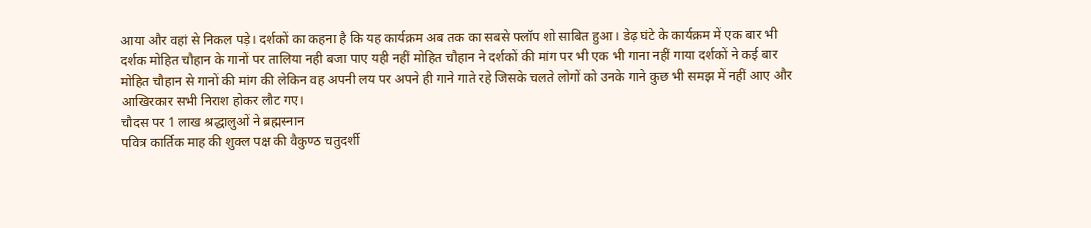आया और वहां से निकल पड़े। दर्शकों का कहना है कि यह कार्यक्रम अब तक का सबसे फ्लॉप शो साबित हुआ। डेढ़ घंटे के कार्यक्रम में एक बार भी दर्शक मोहित चौहान के गानों पर तालिया नही बजा पाए यही नहीं मोहित चौहान ने दर्शकों की मांग पर भी एक भी गाना नहीं गाया दर्शकों ने कई बार मोहित चौहान से गानों की मांग की लेकिन वह अपनी लय पर अपने ही गाने गाते रहे जिसके चलते लोगों को उनके गाने कुछ भी समझ में नहीं आए और आखिरकार सभी निराश होकर लौट गए।
चौदस पर 1 लाख श्रद्धालुओं ने ब्रह्मस्नान
पवित्र कार्तिक माह की शुक्ल पक्ष की वैकुण्ठ चतुदर्शी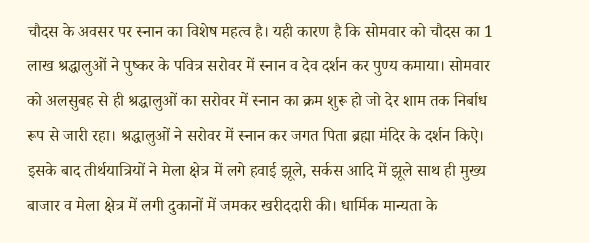चौदस के अवसर पर स्नान का विशेष महत्व है। यही कारण है कि सोमवार को चौदस का 1 लाख श्रद्धालुओं ने पुष्कर के पवित्र सरोवर में स्नान व देव दर्शन कर पुण्य कमाया। सोमवार को अलसुबह से ही श्रद्धालुओं का सरोवर में स्नान का क्रम शुरू हो जो देर शाम तक निर्बाध रूप से जारी रहा। श्रद्धालुओं ने सरोवर में स्नान कर जगत पिता ब्रह्मा मंदिर के दर्शन किऐ। इसके बाद तीर्थयात्रियों ने मेला क्षेत्र में लगे हवाई झूले, सर्कस आदि में झूले साथ ही मुख्य बाजार व मेला क्षेत्र में लगी दुकानों में जमकर खरीददारी की। धार्मिक मान्यता के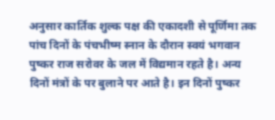अनुसार कार्तिक शुल्क पक्ष की एकादशी से पूर्णिमा तक पांच दिनों के पंचभीष्म स्नान के दौरान स्वयं भगवान पुष्कर राज सरोवर के जल में विद्यमान रहते है। अन्य दिनों मंत्रों के पर बुलाने पर आते है। इन दिनों पुष्कर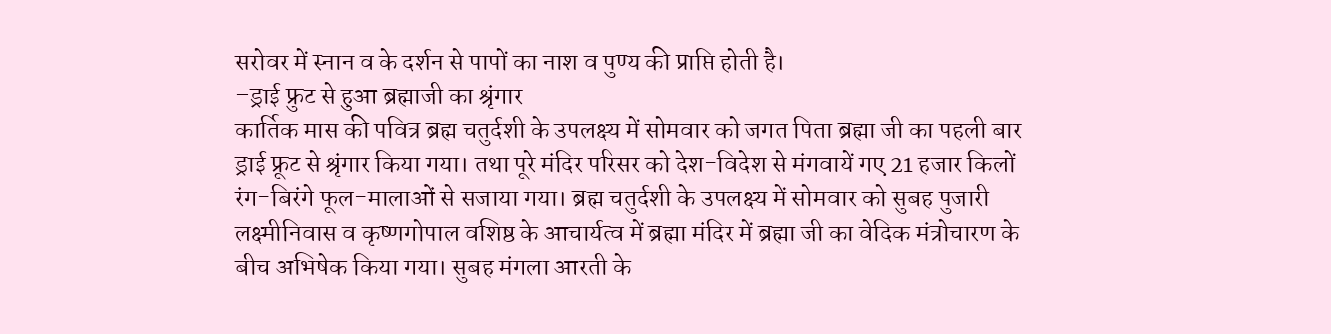सरोवर में स्नान व के दर्शन से पापों का नाश व पुण्य की प्राप्ति होती है।
–ड्राई फ्रुट से हुआ ब्रह्माजी का श्रृंगार
कार्तिक मास की पवित्र ब्रह्म चतुर्दशी के उपलक्ष्य में सोमवार को जगत पिता ब्रह्मा जी का पहली बार ड्राई फ्रूट से श्रृंगार किया गया। तथा पूरे मंदिर परिसर को देश-विदेश से मंगवायें गए 21 हजार किलों रंग-बिरंगे फूल-मालाओं से सजाया गया। ब्रह्म चतुर्दशी के उपलक्ष्य में सोमवार को सुबह पुजारी लक्ष्मीनिवास व कृष्णगोपाल वशिष्ठ के आचार्यत्व में ब्रह्मा मंदिर में ब्रह्मा जी का वेदिक मंत्रोचारण के बीच अभिषेक किया गया। सुबह मंगला आरती के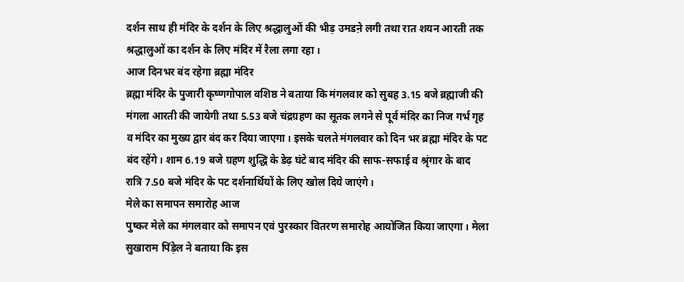दर्शन साथ ही मंदिर के दर्शन के लिए श्रद्धालुओं की भीड़ उमडऩे लगी तथा रात शयन आरती तक श्रद्धालुओं का दर्शन के लिए मंदिर में रैला लगा रहा।
आज दिनभर बंद रहेगा ब्रह्मा मंदिर
ब्रह्मा मंदिर के पुजारी कृष्णगोपाल वशिष्ठ ने बताया कि मंगलवार को सुबह 3.15 बजे ब्रह्माजी की मंगला आरती की जायेगी तथा 5.53 बजे चंद्रग्रहण का सूतक लगने से पूर्व मंदिर का निज गर्भ गृह व मंदिर का मुख्य द्वार बंद कर दिया जाएगा। इसके चलते मंगलवार को दिन भर ब्रह्मा मंदिर के पट बंद रहेंगे। शाम 6.19 बजे ग्रहण शुद्धि के डेढ़ घंटे बाद मंदिर की साफ-सफाई व श्रृंगार के बाद रात्रि 7.50 बजे मंदिर के पट दर्शनार्थियों के लिए खोल दिये जाएंगे।
मेले का समापन समारोह आज
पुष्कर मेले का मंगलवार को समापन एवं पुरस्कार वितरण समारोह आयोजित किया जाएगा। मेला सुखाराम पिंड़ेल ने बताया कि इस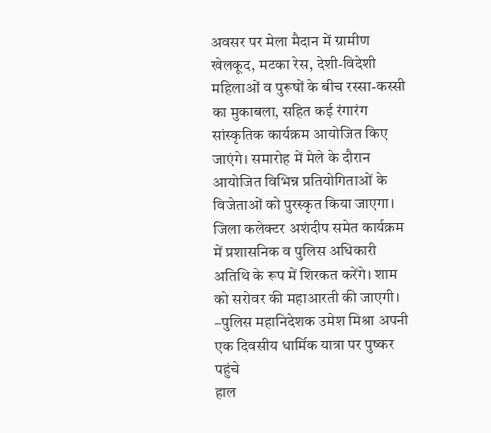अवसर पर मेला मैदान में ग्रामीण खेलकूद, मटका रेस, देशी-विदेशी महिलाओं व पुरूषों के बीच रस्सा-कस्सी का मुकाबला, सहित कई रंगारंग सांस्कृतिक कार्यक्रम आयोजित किए जाएंगे। समारोह में मेले के दौरान आयोजित विभिन्न प्रतियोगिताओं के विजेताओं को पुरस्कृत किया जाएगा। जिला कलेक्टर अशंदीप समेत कार्यक्रम में प्रशासनिक व पुलिस अधिकारी अतिथि के रूप में शिरकत करेंगे। शाम को सरोवर की महाआरती की जाएगी।
–पुलिस महानिदेशक उमेश मिश्रा अपनी एक दिवसीय धार्मिक यात्रा पर पुष्कर पहुंचे
हाल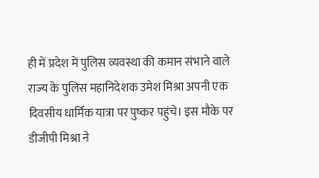ही में प्रदेश में पुलिस व्यवस्था की कमान संभाने वाले राज्य के पुलिस महानिदेशक उमेश मिश्रा अपनी एक दिवसीय धार्मिक यात्रा पर पुष्कर पहुंचे। इस मौके पर डीजीपी मिश्रा ने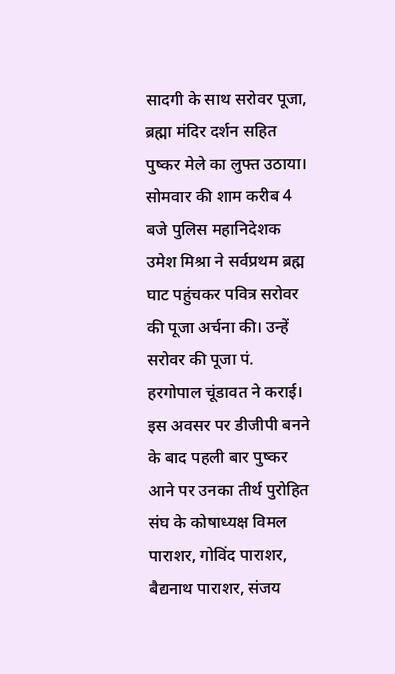सादगी के साथ सरोवर पूजा, ब्रह्मा मंदिर दर्शन सहित पुष्कर मेले का लुफ्त उठाया।
सोमवार की शाम करीब 4 बजे पुलिस महानिदेशक उमेश मिश्रा ने सर्वप्रथम ब्रह्म घाट पहुंचकर पवित्र सरोवर की पूजा अर्चना की। उन्हें सरोवर की पूजा पं. हरगोपाल चूंडावत ने कराई। इस अवसर पर डीजीपी बनने के बाद पहली बार पुष्कर आने पर उनका तीर्थ पुरोहित संघ के कोषाध्यक्ष विमल पाराशर, गोविंद पाराशर, बैद्यनाथ पाराशर, संजय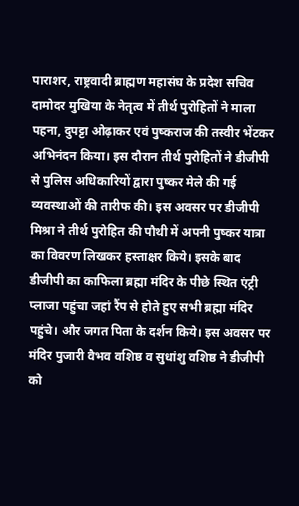पाराशर, राष्ट्रवादी ब्राह्मण महासंघ के प्रदेश सचिव दामोदर मुखिया के नेतृत्व में तीर्थ पुरोहितों ने माला पहना, दुपट्टा ओढ़ाकर एवं पुष्कराज की तस्वीर भेंटकर अभिनंदन किया। इस दौरान तीर्थ पुरोहितों ने डीजीपी से पुलिस अधिकारियों द्वारा पुष्कर मेले की गई व्यवस्थाओं की तारीफ की। इस अवसर पर डीजीपी मिश्रा ने तीर्थ पुरोहित की पौथी में अपनी पुष्कर यात्रा का विवरण लिखकर हस्ताक्षर किये। इसके बाद डीजीपी का काफिला ब्रह्मा मंदिर के पीछे स्थित एंट्री प्लाजा पहुंचा जहां रैंप से होते हुए सभी ब्रह्मा मंदिर पहुंचे। और जगत पिता के दर्शन किये। इस अवसर पर मंदिर पुजारी वैभव वशिष्ठ व सुधांशु वशिष्ठ ने डीजीपी को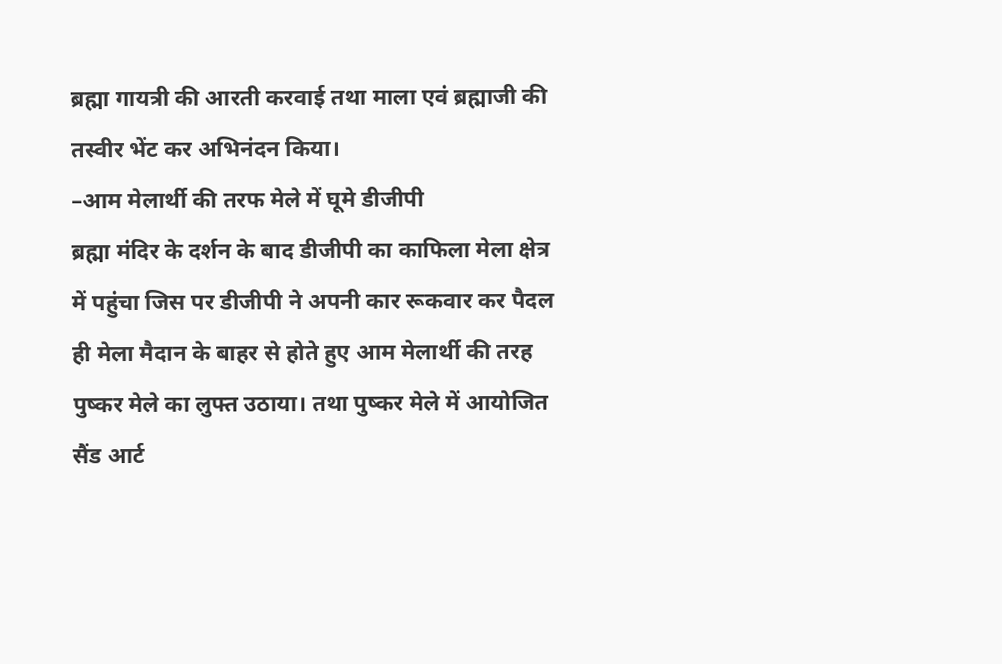ब्रह्मा गायत्री की आरती करवाई तथा माला एवं ब्रह्माजी की तस्वीर भेंट कर अभिनंदन किया।
–आम मेलार्थी की तरफ मेले में घूमे डीजीपी
ब्रह्मा मंदिर के दर्शन के बाद डीजीपी का काफिला मेला क्षेत्र में पहुंचा जिस पर डीजीपी ने अपनी कार रूकवार कर पैदल ही मेला मैदान के बाहर से होते हुए आम मेलार्थी की तरह पुष्कर मेले का लुफ्त उठाया। तथा पुष्कर मेले में आयोजित सैंड आर्ट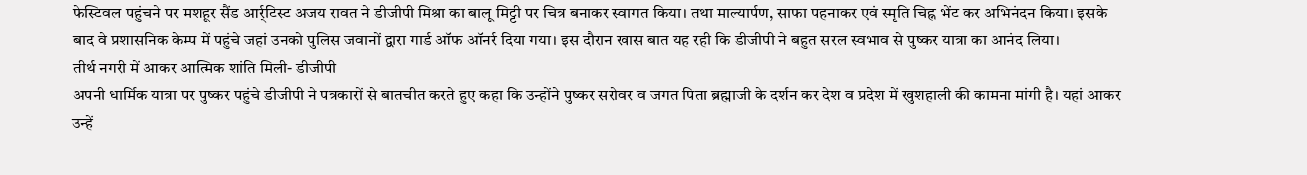फेस्टिवल पहुंचने पर मशहूर सैंड आर्र्टिस्ट अजय रावत ने डीजीपी मिश्रा का बालू मिट्टी पर चित्र बनाकर स्वागत किया। तथा माल्यार्पण, साफा पहनाकर एवं स्मृति चिह्न भेंट कर अभिनंदन किया। इसके बाद वे प्रशासनिक केम्प में पहुंचे जहां उनको पुलिस जवानों द्वारा गार्ड ऑफ ऑनर्र दिया गया। इस दौरान खास बात यह रही कि डीजीपी ने बहुत सरल स्वभाव से पुष्कर यात्रा का आनंद लिया।
तीर्थ नगरी में आकर आत्मिक शांति मिली- डीजीपी
अपनी धार्मिक यात्रा पर पुष्कर पहुंचे डीजीपी ने पत्रकारों से बातचीत करते हुए कहा कि उन्होंने पुष्कर सरोवर व जगत पिता ब्रह्माजी के दर्शन कर देश व प्रदेश में खुशहाली की कामना मांगी है। यहां आकर उन्हें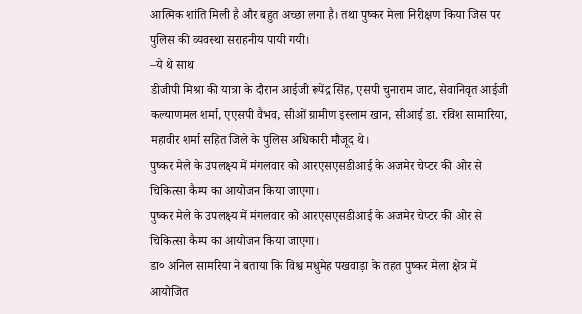आत्मिक शांति मिली है और बहुत अच्छा लगा है। तथा पुष्कर मेला निरीक्षण किया जिस पर पुलिस की व्यवस्था सराहनीय पायी गयी।
–ये थे साथ
डीजीपी मिश्रा की यात्रा के दौरान आईजी रूपेंद्र सिंह, एसपी चुनाराम जाट, सेवानिवृत आईजी कल्याणमल शर्मा, एएसपी वैभव, सीओं ग्रामीण इस्लाम खान, सीआई डा. रविश सामारिया, महावीर शर्मा सहित जिले के पुलिस अधिकारी मौजूद थे।
पुष्कर मेले के उपलक्ष्य में मंगलवार को आरएसएसडीआई के अजमेर चेप्टर की ओर से चिकित्सा कैम्प का आयोजन किया जाएगा।
पुष्कर मेले के उपलक्ष्य में मंगलवार को आरएसएसडीआई के अजमेर चेप्टर की ओर से चिकित्सा कैम्प का आयोजन किया जाएगा।
डा० अनिल सामरिया ने बताया कि विश्व मधुमेह पखवाड़ा के तहत पुष्कर मेला क्षेत्र में आयोजित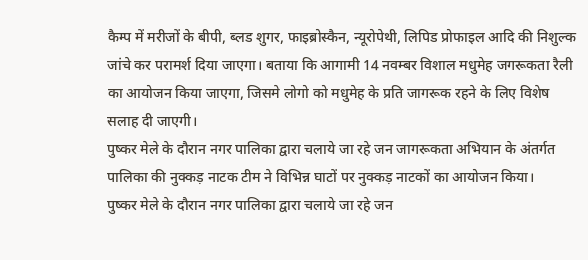कैम्प में मरीजों के बीपी, ब्लड शुगर, फाइब्रोस्कैन, न्यूरोपेथी, लिपिड प्रोफाइल आदि की निशुल्क जांचे कर परामर्श दिया जाएगा। बताया कि आगामी 14 नवम्बर विशाल मधुमेह जगरूकता रैली का आयोजन किया जाएगा, जिसमे लोगो को मधुमेह के प्रति जागरूक रहने के लिए विशेष सलाह दी जाएगी।
पुष्कर मेले के दौरान नगर पालिका द्वारा चलाये जा रहे जन जागरूकता अभियान के अंतर्गत पालिका की नुक्कड़ नाटक टीम ने विभिन्न घाटों पर नुक्कड़ नाटकों का आयोजन किया।
पुष्कर मेले के दौरान नगर पालिका द्वारा चलाये जा रहे जन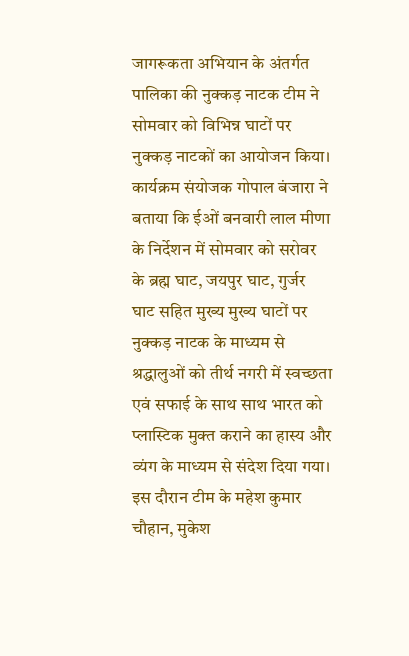जागरूकता अभियान के अंतर्गत पालिका की नुक्कड़ नाटक टीम ने सोमवार को विभिन्न घाटों पर नुक्कड़ नाटकों का आयोजन किया।
कार्यक्रम संयोजक गोपाल बंजारा ने बताया कि ईओं बनवारी लाल मीणा के निर्देशन में सोमवार को सरोवर के ब्रह्म घाट, जयपुर घाट, गुर्जर घाट सहित मुख्य मुख्य घाटों पर नुक्कड़ नाटक के माध्यम से श्रद्धालुओं को तीर्थ नगरी में स्वच्छता एवं सफाई के साथ साथ भारत को प्लास्टिक मुक्त कराने का हास्य और व्यंग के माध्यम से संदेश दिया गया। इस दौरान टीम के महेश कुमार चौहान, मुकेश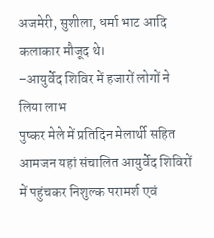अजमेरी, सुशीला, धर्मा भाट आदि कलाकार मौजूद थे।
–आयुर्वेद शिविर में हजारों लोगों ने लिया लाभ
पुष्कर मेले में प्रतिदिन मेलार्थी सहित आमजन यहां संचालित आयुर्वेद शिविरों में पहुंचकर निशुल्क परामर्श एवं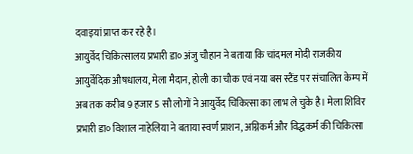दवाइयां प्राप्त कर रहे है।
आयुर्वेद चिकित्सालय प्रभारी डा० अंजु चौहान ने बताया कि चांदमल मोदी राजकीय आयुर्वेदिक औषधालय, मेला मैदान, होली का चौक एवं नया बस स्टैंड पर संचालित केम्प में अब तक करीब 9 हजार 5 सौ लोगों ने आयुर्वेद चिकित्सा का लाभ ले चुके है। मेला शिविर प्रभारी डा० विशाल नाहेलिया ने बताया स्वर्ण प्राशन, अग्निकर्म और विद्धकर्म की चिकित्सा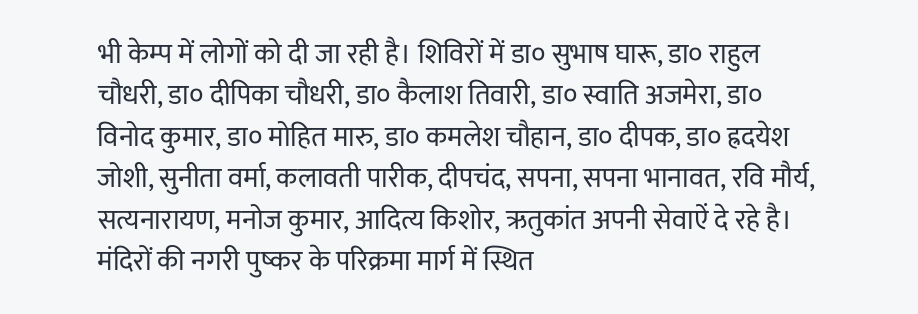भी केम्प में लोगों को दी जा रही है। शिविरों में डा० सुभाष घारू, डा० राहुल चौधरी, डा० दीपिका चौधरी, डा० कैलाश तिवारी, डा० स्वाति अजमेरा, डा० विनोद कुमार, डा० मोहित मारु, डा० कमलेश चौहान, डा० दीपक, डा० ह्रदयेश जोशी, सुनीता वर्मा, कलावती पारीक, दीपचंद, सपना, सपना भानावत, रवि मौर्य, सत्यनारायण, मनोज कुमार, आदित्य किशोर, ऋतुकांत अपनी सेवाऐं दे रहे है।
मंदिरों की नगरी पुष्कर के परिक्रमा मार्ग में स्थित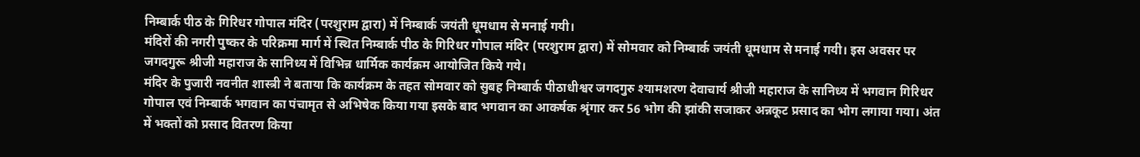निम्बार्क पीठ के गिरिधर गोपाल मंदिर (परशुराम द्वारा) में निम्बार्क जयंती धूमधाम से मनाई गयी।
मंदिरों की नगरी पुष्कर के परिक्रमा मार्ग में स्थित निम्बार्क पीठ के गिरिधर गोपाल मंदिर (परशुराम द्वारा) में सोमवार को निम्बार्क जयंती धूमधाम से मनाई गयी। इस अवसर पर जगदगुरू श्रीजी महाराज के सानिध्य में विभिन्न धार्मिक कार्यक्रम आयोजित किये गये।
मंदिर के पुजारी नवनीत शास्त्री ने बताया कि कार्यक्रम के तहत सोमवार को सुबह निम्बार्क पीठाधीश्वर जगदगुरु श्यामशरण देवाचार्य श्रीजी महाराज के सानिध्य में भगवान गिरिधर गोपाल एवं निम्बार्क भगवान का पंचामृत से अभिषेक किया गया इसके बाद भगवान का आकर्षक श्रृंगार कर 56 भोग की झांकी सजाकर अन्नकूट प्रसाद का भोग लगाया गया। अंत में भक्तों को प्रसाद वितरण किया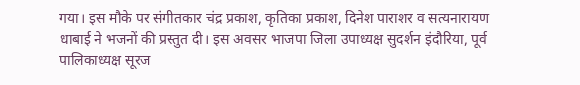गया। इस मौके पर संगीतकार चंद्र प्रकाश, कृतिका प्रकाश, दिनेश पाराशर व सत्यनारायण धाबाई ने भजनों की प्रस्तुत दी। इस अवसर भाजपा जिला उपाध्यक्ष सुदर्शन इंदौरिया, पूर्व पालिकाध्यक्ष सूरज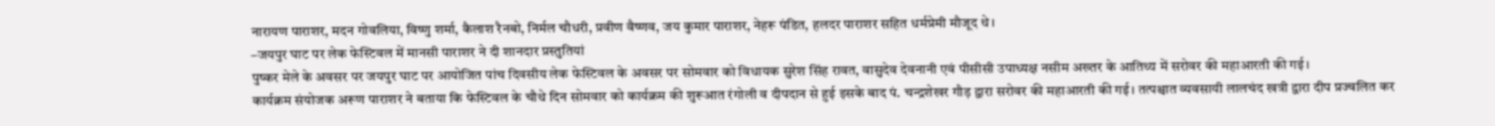नारायण पाराशर, मदन गोवलिया, विष्णु शर्मा, कैलाश रैनबो, निर्मल चौधरी, प्रवीण वैष्णव, जय कुमार पाराशर, नेहरू पंडित, हलदर पाराशर सहित धर्मप्रेमी मौजूद थे।
–जयपुर घाट पर लेक फेस्टिवल में मानसी पाराशर ने दी शानदार प्रस्तुतियां
पुष्कर मेले के अवसर पर जयपुर घाट पर आयोजित पांच दिवसीय लेक फेस्टिवल के अवसर पर सोमवार को विधायक सुरेश सिंह रावत, वासुदेव देवनानी एवं पीसीसी उपाध्यक्ष नसीम अख्तर के आतिथ्य में सरोवर की महाआरती की गई।
कार्यक्रम संयोजक अरूण पाराशर ने बताया कि फेस्टिवल के चौथे दिन सोमवार को कार्यक्रम की शुरूआत रंगोली व दीपदान से हुई इसके बाद पं. चन्द्रशेखर गौड़ द्वारा सरोवर की महाआरती की गई। तत्पश्चात व्यवसायी लालचंद खत्री द्वारा दीप प्रज्वलित कर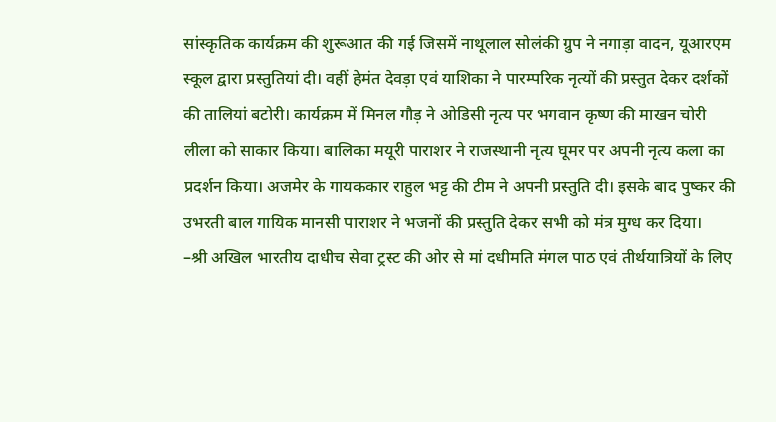सांस्कृतिक कार्यक्रम की शुरूआत की गई जिसमें नाथूलाल सोलंकी ग्रुप ने नगाड़ा वादन, यूआरएम स्कूल द्वारा प्रस्तुतियां दी। वहीं हेमंत देवड़ा एवं याशिका ने पारम्परिक नृत्यों की प्रस्तुत देकर दर्शकों की तालियां बटोरी। कार्यक्रम में मिनल गौड़ ने ओडिसी नृत्य पर भगवान कृष्ण की माखन चोरी लीला को साकार किया। बालिका मयूरी पाराशर ने राजस्थानी नृत्य घूमर पर अपनी नृत्य कला का प्रदर्शन किया। अजमेर के गायककार राहुल भट्ट की टीम ने अपनी प्रस्तुति दी। इसके बाद पुष्कर की उभरती बाल गायिक मानसी पाराशर ने भजनों की प्रस्तुति देकर सभी को मंत्र मुग्ध कर दिया।
–श्री अखिल भारतीय दाधीच सेवा ट्रस्ट की ओर से मां दधीमति मंगल पाठ एवं तीर्थयात्रियों के लिए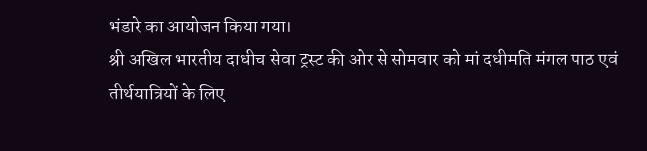भंडारे का आयोजन किया गया।
श्री अखिल भारतीय दाधीच सेवा ट्रस्ट की ओर से सोमवार को मां दधीमति मंगल पाठ एवं तीर्थयात्रियों के लिए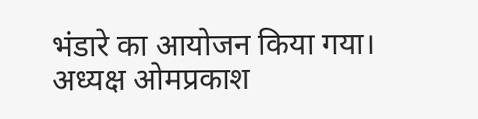भंडारे का आयोजन किया गया।
अध्यक्ष ओमप्रकाश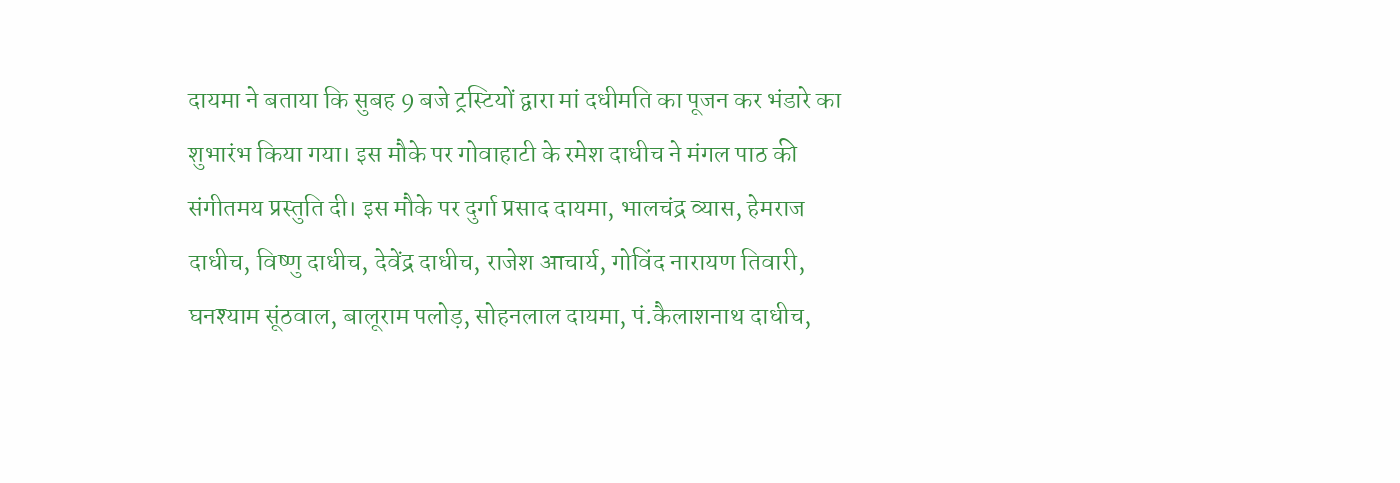दायमा ने बताया कि सुबह 9 बजे ट्रस्टियों द्वारा मां दधीमति का पूजन कर भंडारे का शुभारंभ किया गया। इस मौके पर गोवाहाटी के रमेश दाधीच ने मंगल पाठ की संगीतमय प्रस्तुति दी। इस मौके पर दुर्गा प्रसाद दायमा, भालचंद्र व्यास, हेमराज दाधीच, विष्णु दाधीच, देवेंद्र दाधीच, राजेश आचार्य, गोविंद नारायण तिवारी, घनश्याम सूंठवाल, बालूराम पलोड़, सोहनलाल दायमा, पं.कैलाशनाथ दाधीच,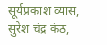सूर्यप्रकाश व्यास, सुरेश चंद्र कंठ,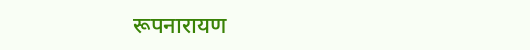रूपनारायण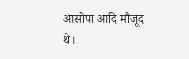आसोपा आदि मौजूद थे।